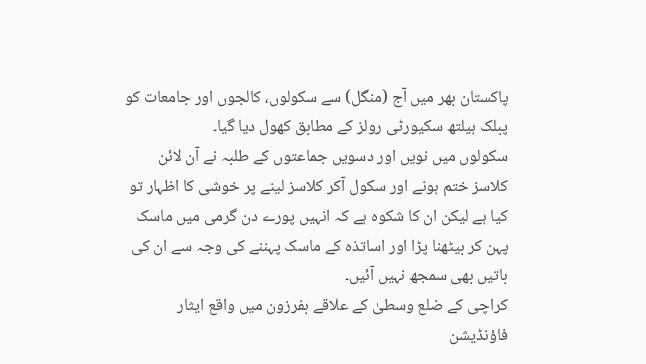پاکستان بھر میں آج (منگل) سے سکولوں، کالجوں اور جامعات کو پبلک ہیلتھ سکیورٹی رولز کے مطابق کھول دیا گیا۔
سکولوں میں نویں اور دسویں جماعتوں کے طلبہ نے آن لائن کلاسز ختم ہونے اور سکول آکر کلاسز لینے پر خوشی کا اظہار تو کیا ہے لیکن ان کا شکوہ ہے کہ انہیں پورے دن گرمی میں ماسک پہن کر بیٹھنا پڑا اور اساتذہ کے ماسک پہننے کی وجہ سے ان کی باتیں بھی سمجھ نہیں آئیں۔
کراچی کے ضلع وسطیٰ کے علاقے بفرزون میں واقع ایثار فاؤنڈیشن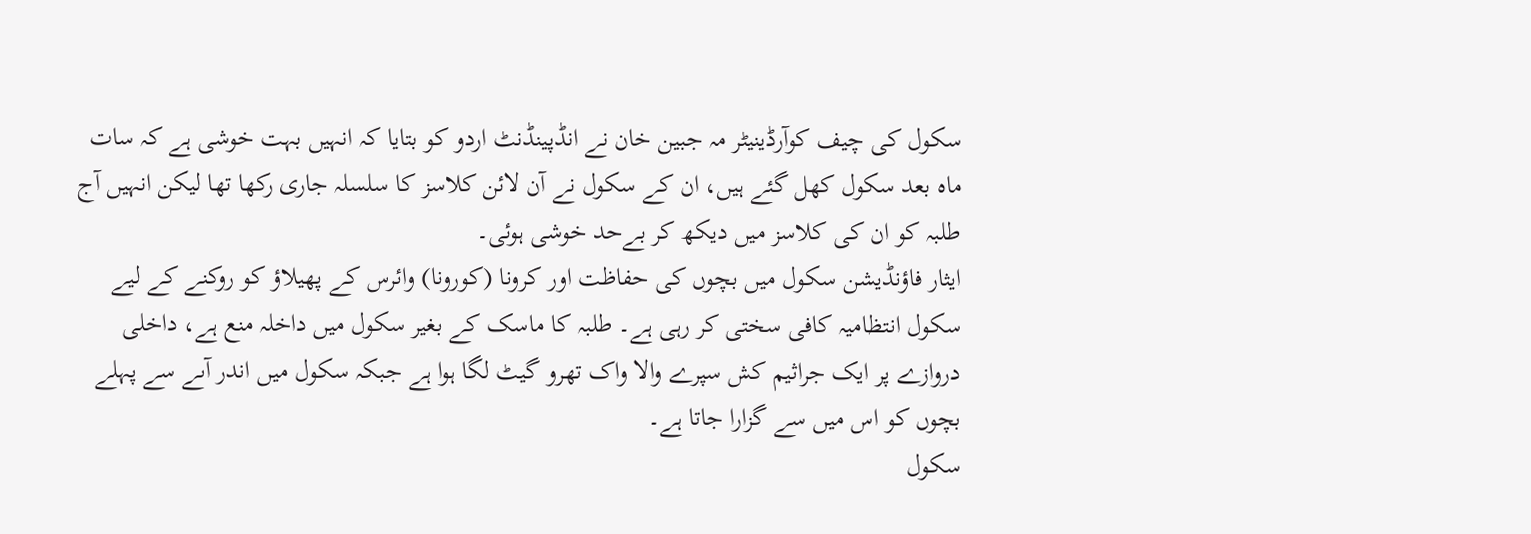سکول کی چیف کوآرڈینیٹر مہ جبین خان نے انڈپینڈنٹ اردو کو بتایا کہ انہیں بہت خوشی ہے کہ سات ماہ بعد سکول کھل گئے ہیں، ان کے سکول نے آن لائن کلاسز کا سلسلہ جاری رکھا تھا لیکن انہیں آج طلبہ کو ان کی کلاسز میں دیکھ کر بےحد خوشی ہوئی۔
ایثار فاؤنڈیشن سکول میں بچوں کی حفاظت اور کرونا (کورونا) وائرس کے پھیلاؤ کو روکنے کے لیے سکول انتظامیہ کافی سختی کر رہی ہے۔ طلبہ کا ماسک کے بغیر سکول میں داخلہ منع ہے، داخلی دروازے پر ایک جراثیم کش سپرے والا واک تھرو گیٹ لگا ہوا ہے جبکہ سکول میں اندر آںے سے پہلے بچوں کو اس میں سے گزارا جاتا ہے۔
سکول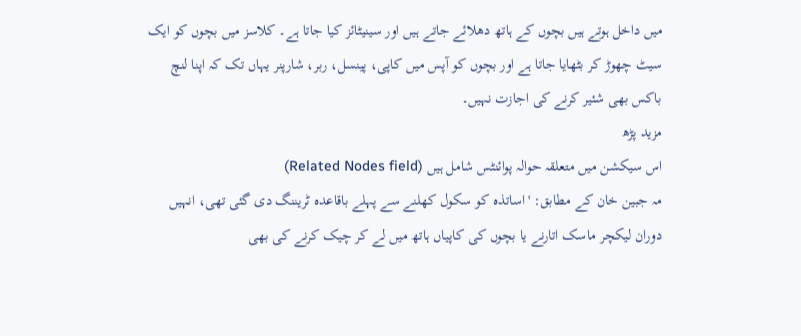میں داخل ہوتے ہیں بچوں کے ہاتھ دھلائے جاتے ہیں اور سینیٹائز کیا جاتا ہے۔ کلاسز میں بچوں کو ایک سیٹ چھوڑ کر بٹھایا جاتا ہے اور بچوں کو آپس میں کاپی، پینسل، ربر، شارپنر یہاں تک کہ اپنا لنچ باکس بھی شئیر کرنے کی اجازت نہیں۔
مزید پڑھ
اس سیکشن میں متعلقہ حوالہ پوائنٹس شامل ہیں (Related Nodes field)
مہ جبین خان کے مطابق: 'اساتذہ کو سکول کھلنے سے پہلے باقاعدہ ٹریننگ دی گئی تھی، انہیں دوران لیکچر ماسک اتارنے یا بچوں کی کاپیاں ہاتھ میں لے کر چیک کرنے کی بھی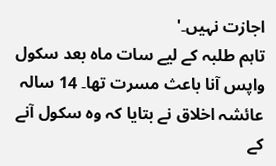اجازت نہیں۔'
تاہم طلبہ کے لیے سات ماہ بعد سکول واپس آنا باعث مسرت تھا۔ 14 سالہ عائشہ اخلاق نے بتایا کہ وہ سکول آنے کے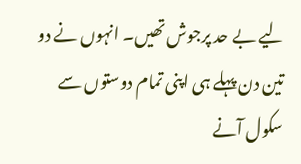لیے بے حد پرجوش تھیں۔ انہوں نے دو تین دن پہلے ہی اپنی تمام دوستوں سے سکول آنے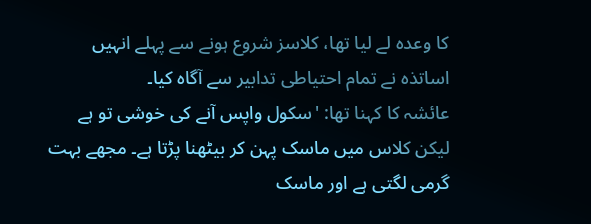کا وعدہ لے لیا تھا، کلاسز شروع ہونے سے پہلے انہیں اساتذہ نے تمام احتیاطی تدابیر سے آگاہ کیا۔
عائشہ کا کہنا تھا: 'سکول واپس آنے کی خوشی تو ہے لیکن کلاس میں ماسک پہن کر بیٹھنا پڑتا ہے۔ مجھے بہت گرمی لگتی ہے اور ماسک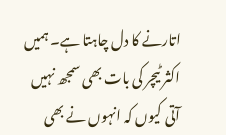اتارنے کا دل چاہتا ہے۔ ہمیں اکثر ٹیچر کی بات بھی سمجھ نہیں آتی کیوں کہ انہوں نے بھی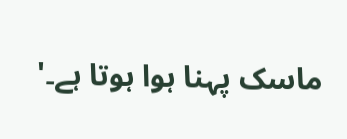ماسک پہنا ہوا ہوتا ہے۔'